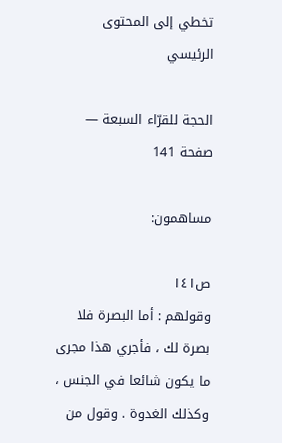تخطي إلى المحتوى الرئيسي

الحجة للقرّاء السبعة — صفحة 141

مساهمون:

ص١٤١
وقولهم : أما البصرة فلا بصرة لك ، فأجري هذا مجرى ما يكون شائعا في الجنس ، وكذلك الغدوة . وقول من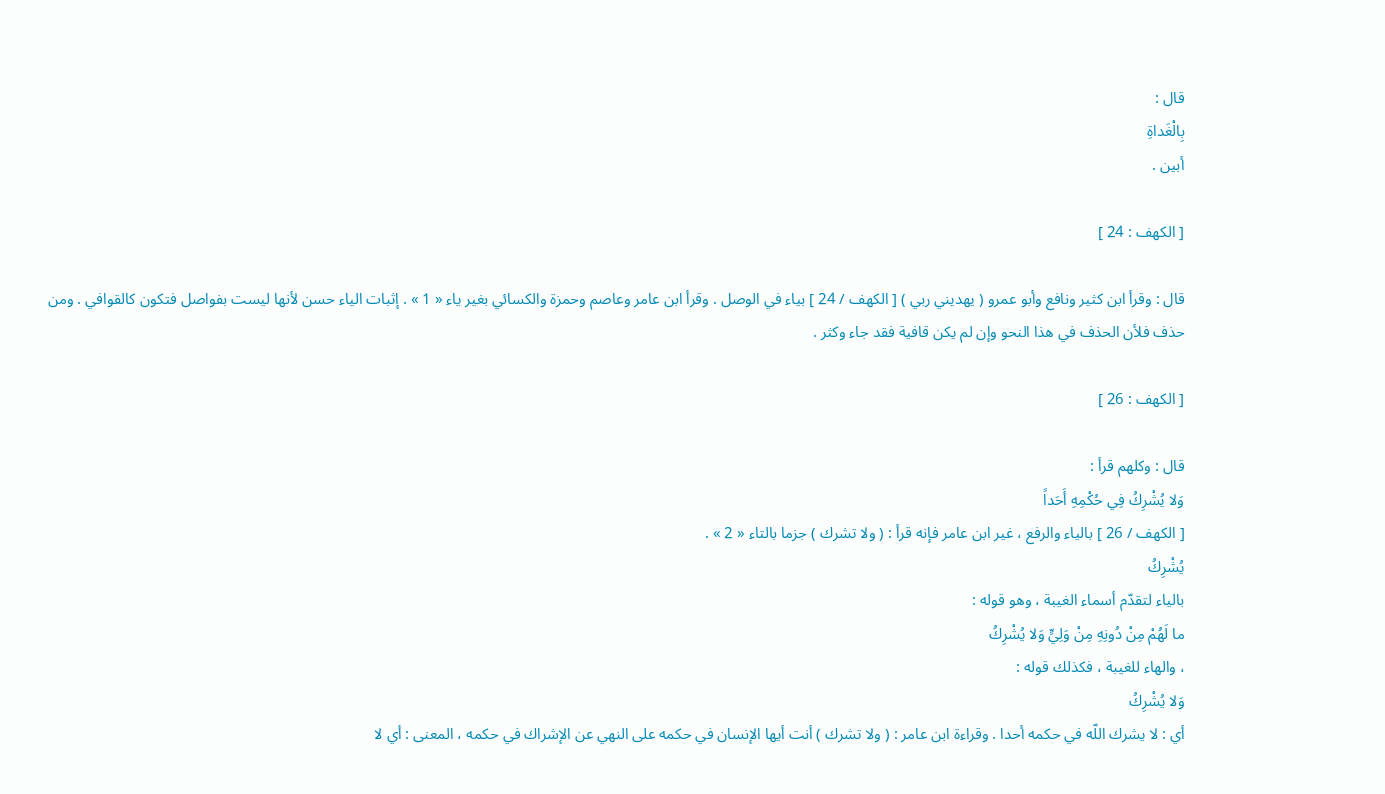قال :
بِالْغَداةِ
أبين .

[ الكهف : 24 ]

قال : وقرأ ابن كثير ونافع وأبو عمرو ( يهديني ربي ) [ الكهف / 24 ] بياء في الوصل . وقرأ ابن عامر وعاصم وحمزة والكسائي بغير ياء « 1 » . إثبات الياء حسن لأنها ليست بفواصل فتكون كالقوافي . ومن حذف فلأن الحذف في هذا النحو وإن لم يكن قافية فقد جاء وكثر .

[ الكهف : 26 ]

قال : وكلهم قرأ :
وَلا يُشْرِكُ فِي حُكْمِهِ أَحَداً
[ الكهف / 26 ] بالياء والرفع ، غير ابن عامر فإنه قرأ : ( ولا تشرك ) جزما بالتاء « 2 » .
يُشْرِكُ
بالياء لتقدّم أسماء الغيبة ، وهو قوله :
ما لَهُمْ مِنْ دُونِهِ مِنْ وَلِيٍّ وَلا يُشْرِكُ
، والهاء للغيبة ، فكذلك قوله :
وَلا يُشْرِكُ
أي : لا يشرك اللّه في حكمه أحدا . وقراءة ابن عامر : ( ولا تشرك ) أنت أيها الإنسان في حكمه على النهي عن الإشراك في حكمه ، المعنى : أي لا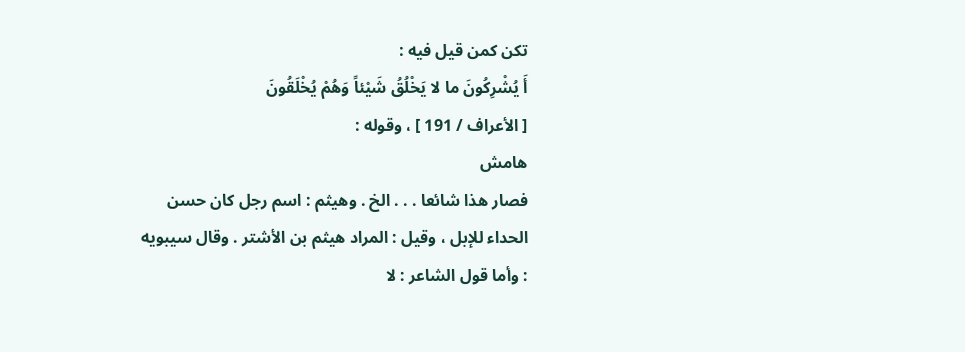تكن كمن قيل فيه :
أَ يُشْرِكُونَ ما لا يَخْلُقُ شَيْئاً وَهُمْ يُخْلَقُونَ
[ الأعراف / 191 ] ، وقوله :
هامش
فصار هذا شائعا . . . الخ . وهيثم : اسم رجل كان حسن الحداء للإبل ، وقيل : المراد هيثم بن الأشتر . وقال سيبويه : وأما قول الشاعر : لا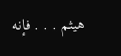هيثم . . . فإنه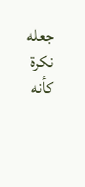جعله نكرة كأنه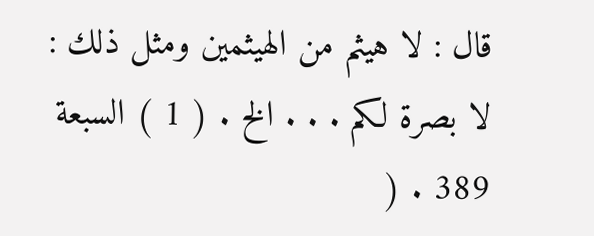قال : لا هيثم من الهيثمين ومثل ذلك : لا بصرة لكم . . . الخ . ( 1 ) السبعة 389 . (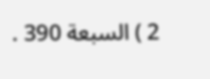2 ) السبعة 390 .